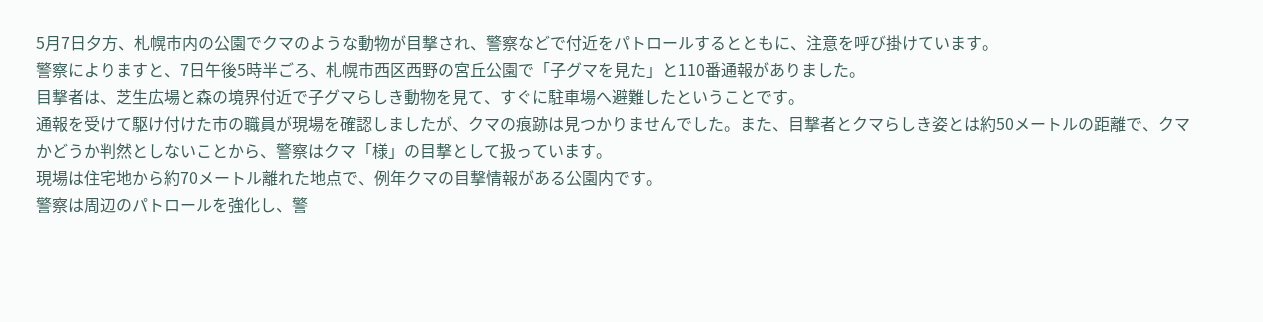5月7日夕方、札幌市内の公園でクマのような動物が目撃され、警察などで付近をパトロールするとともに、注意を呼び掛けています。
警察によりますと、7日午後5時半ごろ、札幌市西区西野の宮丘公園で「子グマを見た」と110番通報がありました。
目撃者は、芝生広場と森の境界付近で子グマらしき動物を見て、すぐに駐車場へ避難したということです。
通報を受けて駆け付けた市の職員が現場を確認しましたが、クマの痕跡は見つかりませんでした。また、目撃者とクマらしき姿とは約50メートルの距離で、クマかどうか判然としないことから、警察はクマ「様」の目撃として扱っています。
現場は住宅地から約70メートル離れた地点で、例年クマの目撃情報がある公園内です。
警察は周辺のパトロールを強化し、警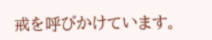戒を呼びかけています。